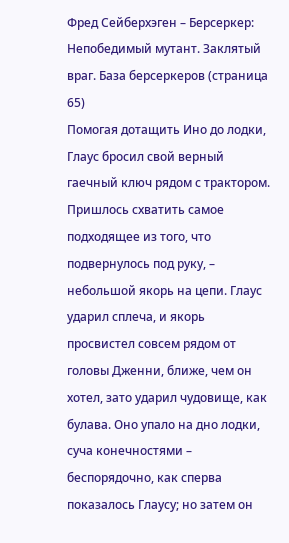Фред Сейберхэген – Берсеркер: Непобедимый мутант. Заклятый враг. База берсеркеров (страница 65)
Помогая дотащить Ино до лодки, Глаус бросил свой верный гаечный ключ рядом с трактором. Пришлось схватить самое подходящее из того, что подвернулось под руку, – небольшой якорь на цепи. Глаус ударил сплеча, и якорь просвистел совсем рядом от головы Дженни, ближе, чем он хотел, зато ударил чудовище, как булава. Оно упало на дно лодки, суча конечностями – беспорядочно, как сперва показалось Глаусу; но затем он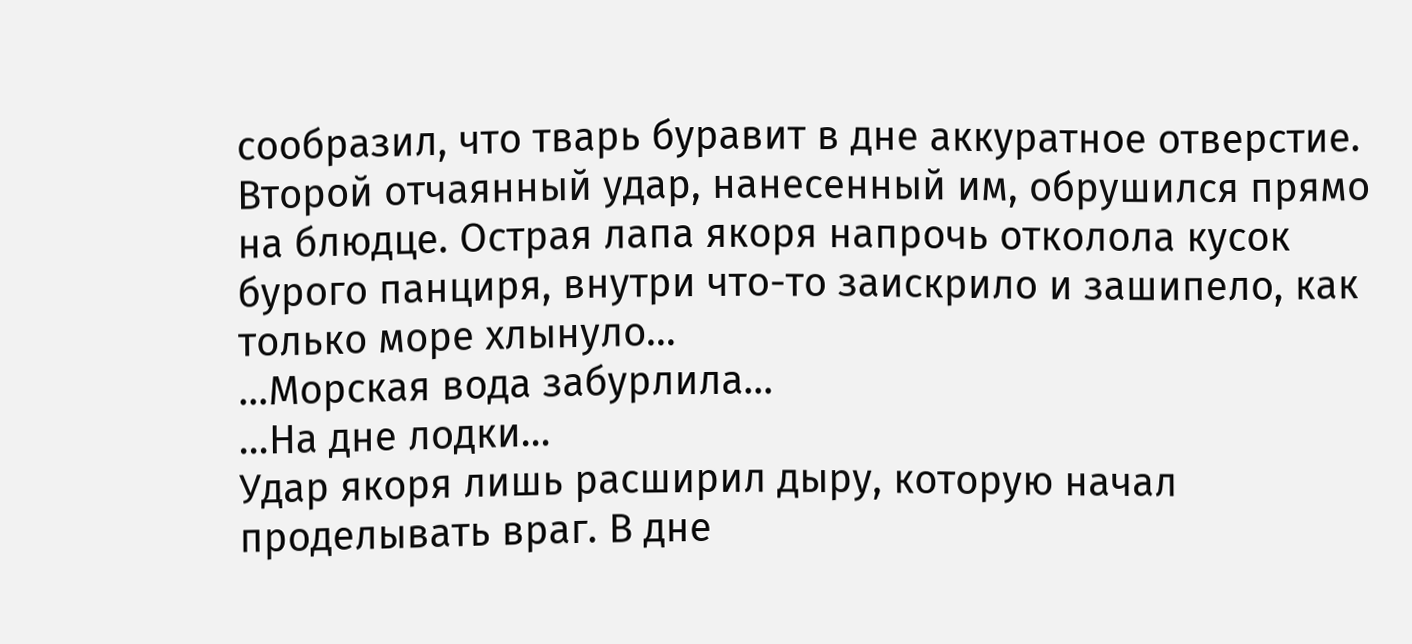сообразил, что тварь буравит в дне аккуратное отверстие.
Второй отчаянный удар, нанесенный им, обрушился прямо на блюдце. Острая лапа якоря напрочь отколола кусок бурого панциря, внутри что-то заискрило и зашипело, как только море хлынуло…
…Морская вода забурлила…
…На дне лодки…
Удар якоря лишь расширил дыру, которую начал проделывать враг. В дне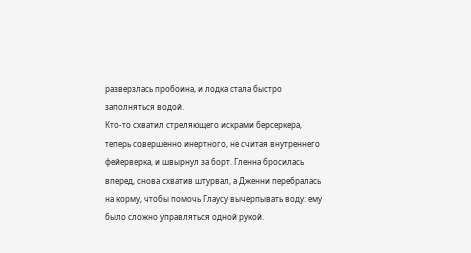разверзлась пробоина, и лодка стала быстро заполняться водой.
Кто-то схватил стреляющего искрами берсеркера, теперь совершенно инертного, не считая внутреннего фейерверка, и швырнул за борт. Гленна бросилась вперед, снова схватив штурвал, а Дженни перебралась на корму, чтобы помочь Глаусу вычерпывать воду: ему было сложно управляться одной рукой.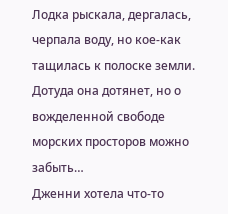Лодка рыскала, дергалась, черпала воду, но кое-как тащилась к полоске земли. Дотуда она дотянет, но о вожделенной свободе морских просторов можно забыть…
Дженни хотела что-то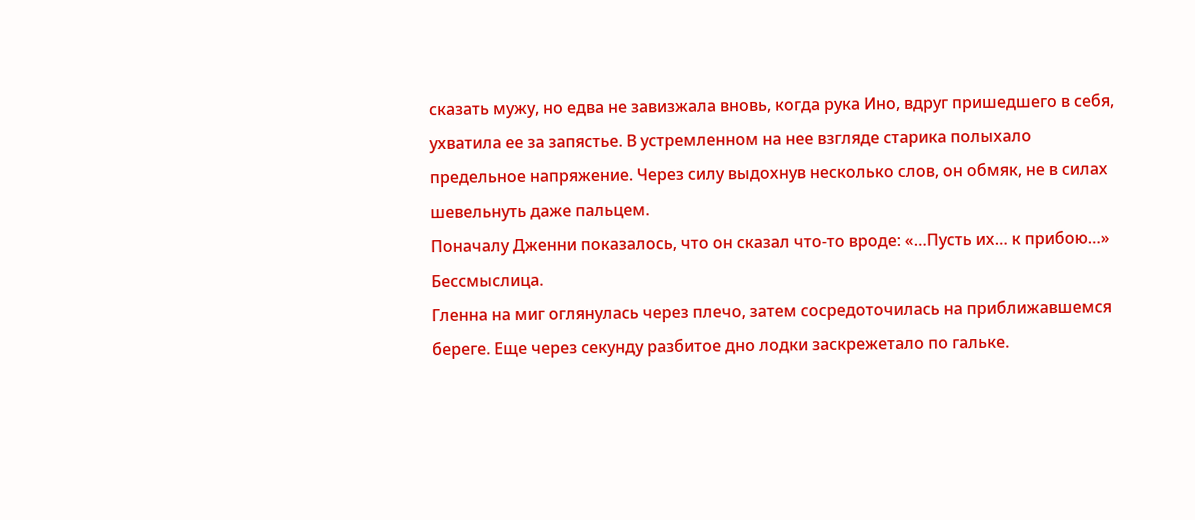сказать мужу, но едва не завизжала вновь, когда рука Ино, вдруг пришедшего в себя, ухватила ее за запястье. В устремленном на нее взгляде старика полыхало предельное напряжение. Через силу выдохнув несколько слов, он обмяк, не в силах шевельнуть даже пальцем.
Поначалу Дженни показалось, что он сказал что-то вроде: «…Пусть их… к прибою…» Бессмыслица.
Гленна на миг оглянулась через плечо, затем сосредоточилась на приближавшемся береге. Еще через секунду разбитое дно лодки заскрежетало по гальке.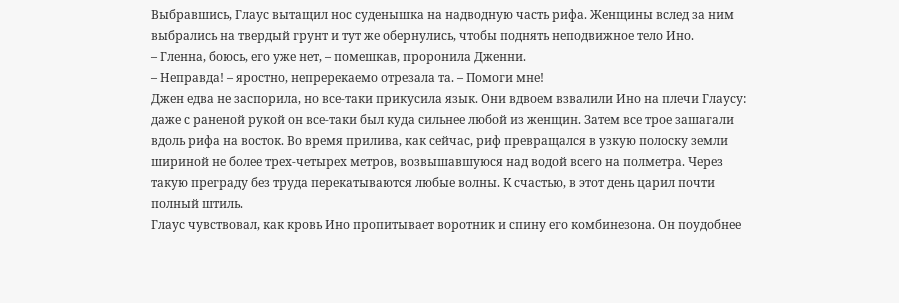Выбравшись, Глаус вытащил нос суденышка на надводную часть рифа. Женщины вслед за ним выбрались на твердый грунт и тут же обернулись, чтобы поднять неподвижное тело Ино.
– Гленна, боюсь, его уже нет, – помешкав, проронила Дженни.
– Неправда! – яростно, непререкаемо отрезала та. – Помоги мне!
Джен едва не заспорила, но все-таки прикусила язык. Они вдвоем взвалили Ино на плечи Глаусу: даже с раненой рукой он все-таки был куда сильнее любой из женщин. Затем все трое зашагали вдоль рифа на восток. Во время прилива, как сейчас, риф превращался в узкую полоску земли шириной не более трех-четырех метров, возвышавшуюся над водой всего на полметра. Через такую преграду без труда перекатываются любые волны. К счастью, в этот день царил почти полный штиль.
Глаус чувствовал, как кровь Ино пропитывает воротник и спину его комбинезона. Он поудобнее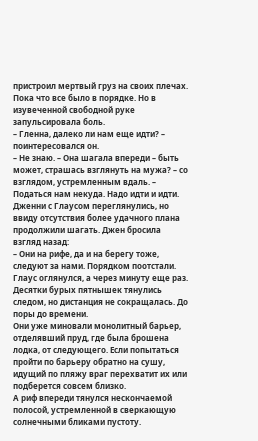пристроил мертвый груз на своих плечах. Пока что все было в порядке. Но в изувеченной свободной руке запульсировала боль.
– Гленна, далеко ли нам еще идти? – поинтересовался он.
– Не знаю. – Она шагала впереди – быть может, страшась взглянуть на мужа? – со взглядом, устремленным вдаль. – Податься нам некуда. Надо идти и идти.
Дженни с Глаусом переглянулись, но ввиду отсутствия более удачного плана продолжили шагать. Джен бросила взгляд назад:
– Они на рифе, да и на берегу тоже, следуют за нами. Порядком поотстали.
Глаус оглянулся, а через минуту еще раз. Десятки бурых пятнышек тянулись следом, но дистанция не сокращалась. До поры до времени.
Они уже миновали монолитный барьер, отделявший пруд, где была брошена лодка, от следующего. Если попытаться пройти по барьеру обратно на сушу, идущий по пляжу враг перехватит их или подберется совсем близко.
А риф впереди тянулся нескончаемой полосой, устремленной в сверкающую солнечными бликами пустоту.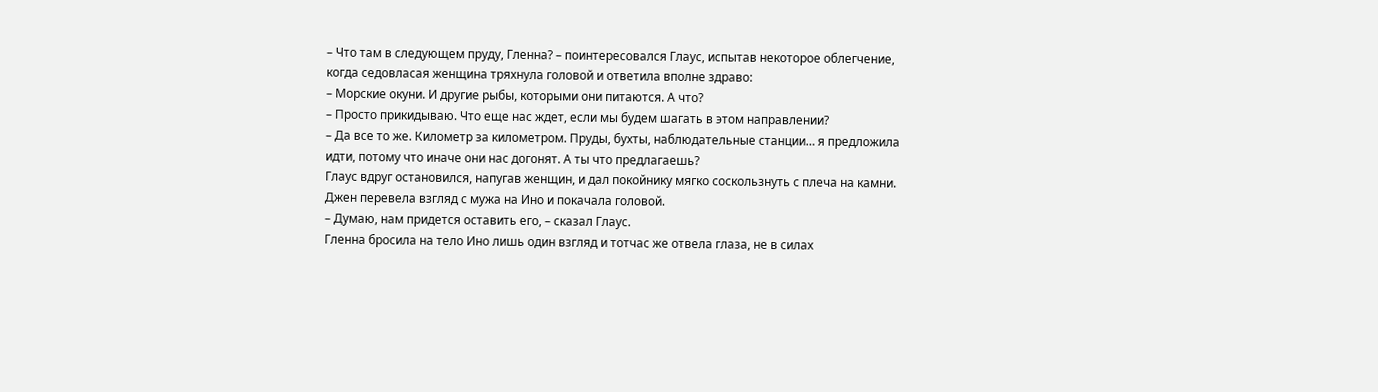– Что там в следующем пруду, Гленна? – поинтересовался Глаус, испытав некоторое облегчение, когда седовласая женщина тряхнула головой и ответила вполне здраво:
– Морские окуни. И другие рыбы, которыми они питаются. А что?
– Просто прикидываю. Что еще нас ждет, если мы будем шагать в этом направлении?
– Да все то же. Километр за километром. Пруды, бухты, наблюдательные станции… я предложила идти, потому что иначе они нас догонят. А ты что предлагаешь?
Глаус вдруг остановился, напугав женщин, и дал покойнику мягко соскользнуть с плеча на камни. Джен перевела взгляд с мужа на Ино и покачала головой.
– Думаю, нам придется оставить его, – сказал Глаус.
Гленна бросила на тело Ино лишь один взгляд и тотчас же отвела глаза, не в силах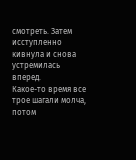смотреть. Затем исступленно кивнула и снова устремилась вперед.
Какое-то время все трое шагали молча, потом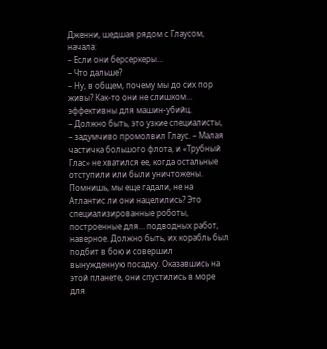Дженни, шедшая рядом с Глаусом, начала:
– Если они берсеркеры…
– Что дальше?
– Ну, в общем, почему мы до сих пор живы? Как-то они не слишком… эффективны для машин-убийц.
– Должно быть, это узкие специалисты, – задумчиво промолвил Глаус. – Малая частичка большого флота, и «Трубный Глас» не хватился ее, когда остальные отступили или были уничтожены. Помнишь, мы еще гадали, не на Атлантис ли они нацелились? Это специализированные роботы, построенные для… подводных работ, наверное. Должно быть, их корабль был подбит в бою и совершил вынужденную посадку. Оказавшись на этой планете, они спустились в море для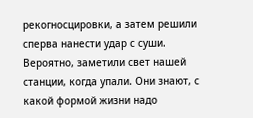рекогносцировки, а затем решили сперва нанести удар с суши. Вероятно, заметили свет нашей станции, когда упали. Они знают, с какой формой жизни надо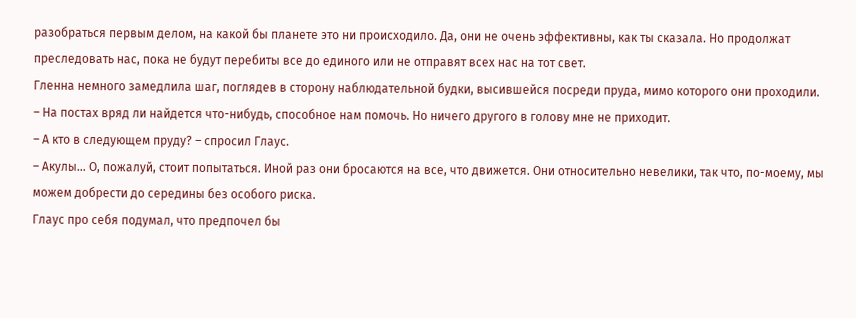разобраться первым делом, на какой бы планете это ни происходило. Да, они не очень эффективны, как ты сказала. Но продолжат преследовать нас, пока не будут перебиты все до единого или не отправят всех нас на тот свет.
Гленна немного замедлила шаг, поглядев в сторону наблюдательной будки, высившейся посреди пруда, мимо которого они проходили.
– На постах вряд ли найдется что-нибудь, способное нам помочь. Но ничего другого в голову мне не приходит.
– А кто в следующем пруду? – спросил Глаус.
– Акулы… О, пожалуй, стоит попытаться. Иной раз они бросаются на все, что движется. Они относительно невелики, так что, по-моему, мы можем добрести до середины без особого риска.
Глаус про себя подумал, что предпочел бы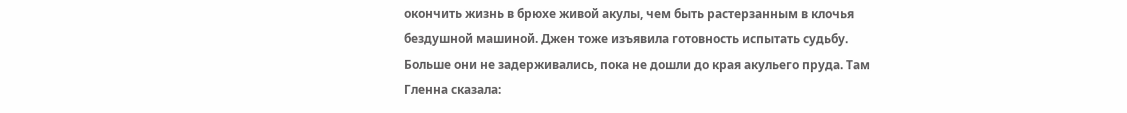окончить жизнь в брюхе живой акулы, чем быть растерзанным в клочья бездушной машиной. Джен тоже изъявила готовность испытать судьбу.
Больше они не задерживались, пока не дошли до края акульего пруда. Там Гленна сказала: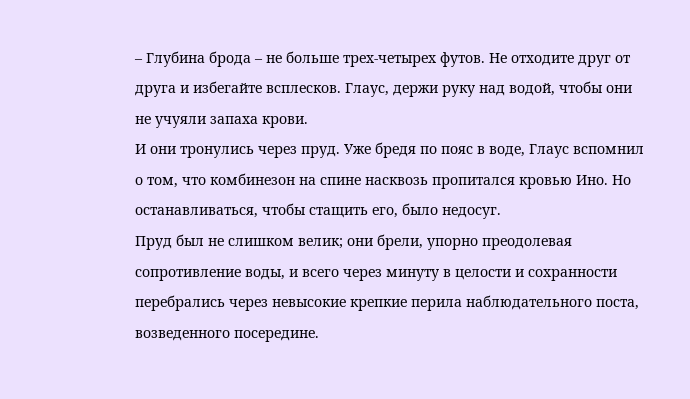– Глубина брода – не больше трех-четырех футов. Не отходите друг от друга и избегайте всплесков. Глаус, держи руку над водой, чтобы они не учуяли запаха крови.
И они тронулись через пруд. Уже бредя по пояс в воде, Глаус вспомнил о том, что комбинезон на спине насквозь пропитался кровью Ино. Но останавливаться, чтобы стащить его, было недосуг.
Пруд был не слишком велик; они брели, упорно преодолевая сопротивление воды, и всего через минуту в целости и сохранности перебрались через невысокие крепкие перила наблюдательного поста, возведенного посередине.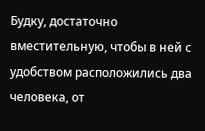Будку, достаточно вместительную, чтобы в ней с удобством расположились два человека, от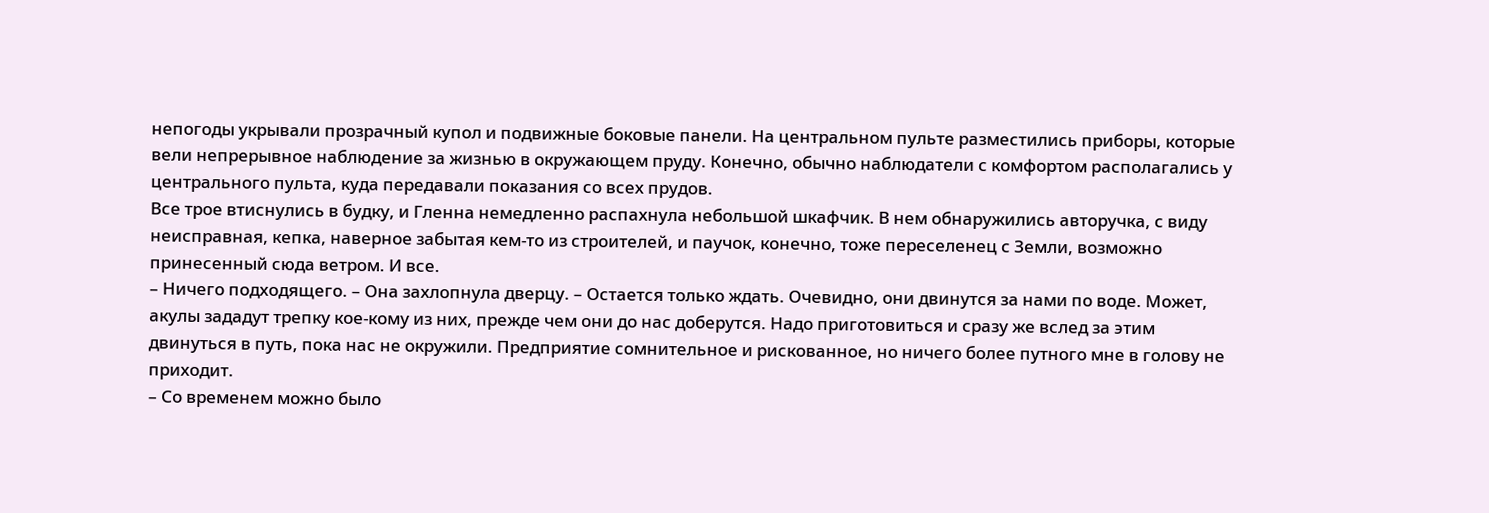непогоды укрывали прозрачный купол и подвижные боковые панели. На центральном пульте разместились приборы, которые вели непрерывное наблюдение за жизнью в окружающем пруду. Конечно, обычно наблюдатели с комфортом располагались у центрального пульта, куда передавали показания со всех прудов.
Все трое втиснулись в будку, и Гленна немедленно распахнула небольшой шкафчик. В нем обнаружились авторучка, с виду неисправная, кепка, наверное забытая кем-то из строителей, и паучок, конечно, тоже переселенец с Земли, возможно принесенный сюда ветром. И все.
– Ничего подходящего. – Она захлопнула дверцу. – Остается только ждать. Очевидно, они двинутся за нами по воде. Может, акулы зададут трепку кое-кому из них, прежде чем они до нас доберутся. Надо приготовиться и сразу же вслед за этим двинуться в путь, пока нас не окружили. Предприятие сомнительное и рискованное, но ничего более путного мне в голову не приходит.
– Со временем можно было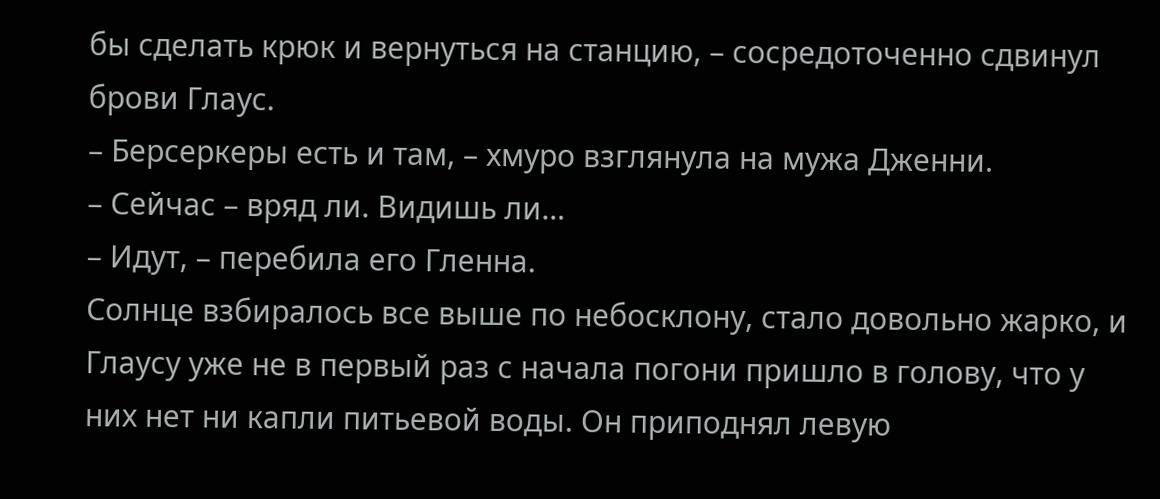бы сделать крюк и вернуться на станцию, – сосредоточенно сдвинул брови Глаус.
– Берсеркеры есть и там, – хмуро взглянула на мужа Дженни.
– Сейчас – вряд ли. Видишь ли…
– Идут, – перебила его Гленна.
Солнце взбиралось все выше по небосклону, стало довольно жарко, и Глаусу уже не в первый раз с начала погони пришло в голову, что у них нет ни капли питьевой воды. Он приподнял левую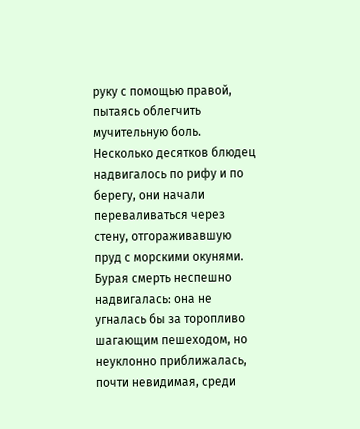руку с помощью правой, пытаясь облегчить мучительную боль.
Несколько десятков блюдец надвигалось по рифу и по берегу, они начали переваливаться через стену, отгораживавшую пруд с морскими окунями. Бурая смерть неспешно надвигалась: она не угналась бы за торопливо шагающим пешеходом, но неуклонно приближалась, почти невидимая, среди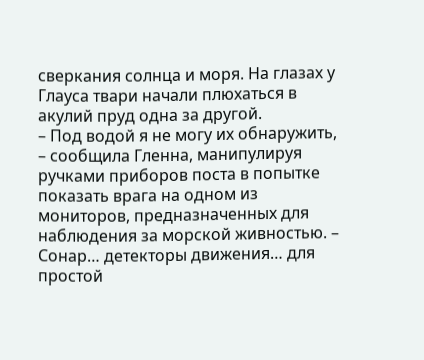сверкания солнца и моря. На глазах у Глауса твари начали плюхаться в акулий пруд одна за другой.
– Под водой я не могу их обнаружить, – сообщила Гленна, манипулируя ручками приборов поста в попытке показать врага на одном из мониторов, предназначенных для наблюдения за морской живностью. – Сонар… детекторы движения… для простой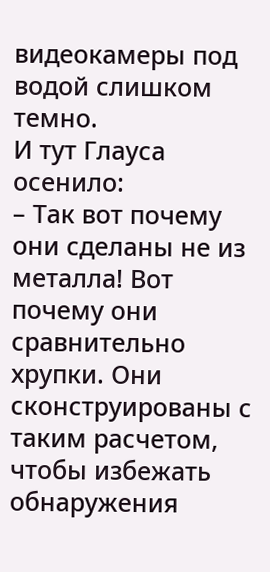видеокамеры под водой слишком темно.
И тут Глауса осенило:
– Так вот почему они сделаны не из металла! Вот почему они сравнительно хрупки. Они сконструированы с таким расчетом, чтобы избежать обнаружения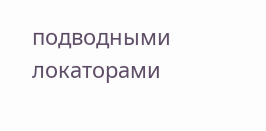подводными локаторами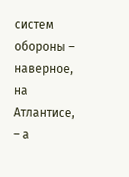систем обороны – наверное, на Атлантисе, – а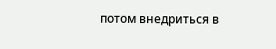потом внедриться в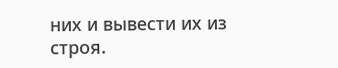них и вывести их из строя.